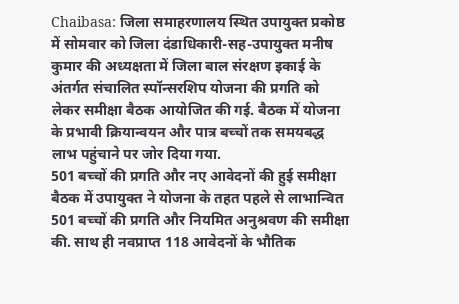Chaibasa: जिला समाहरणालय स्थित उपायुक्त प्रकोष्ठ में सोमवार को जिला दंडाधिकारी-सह-उपायुक्त मनीष कुमार की अध्यक्षता में जिला बाल संरक्षण इकाई के अंतर्गत संचालित स्पॉन्सरशिप योजना की प्रगति को लेकर समीक्षा बैठक आयोजित की गई. बैठक में योजना के प्रभावी क्रियान्वयन और पात्र बच्चों तक समयबद्ध लाभ पहुंचाने पर जोर दिया गया.
501 बच्चों की प्रगति और नए आवेदनों की हुई समीक्षा
बैठक में उपायुक्त ने योजना के तहत पहले से लाभान्वित 501 बच्चों की प्रगति और नियमित अनुश्रवण की समीक्षा की. साथ ही नवप्राप्त 118 आवेदनों के भौतिक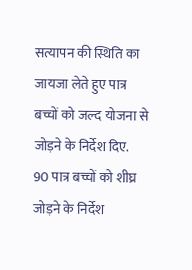सत्यापन की स्थिति का जायजा लेते हुए पात्र बच्चों को जल्द योजना से जोड़ने के निर्देश दिए.
90 पात्र बच्चों को शीघ्र जोड़ने के निर्देश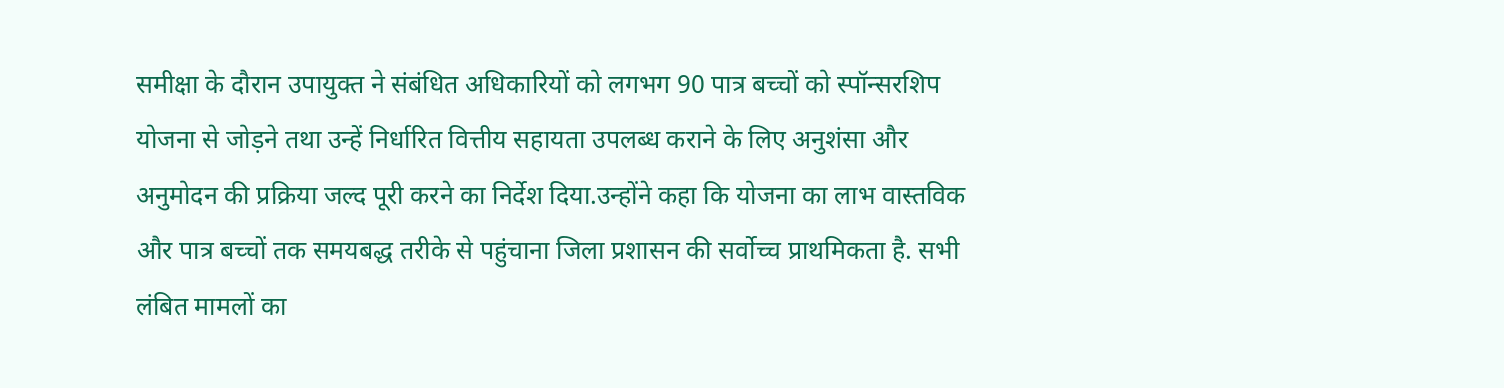समीक्षा के दौरान उपायुक्त ने संबंधित अधिकारियों को लगभग 90 पात्र बच्चों को स्पॉन्सरशिप योजना से जोड़ने तथा उन्हें निर्धारित वित्तीय सहायता उपलब्ध कराने के लिए अनुशंसा और अनुमोदन की प्रक्रिया जल्द पूरी करने का निर्देश दिया.उन्होंने कहा कि योजना का लाभ वास्तविक और पात्र बच्चों तक समयबद्ध तरीके से पहुंचाना जिला प्रशासन की सर्वोच्च प्राथमिकता है. सभी लंबित मामलों का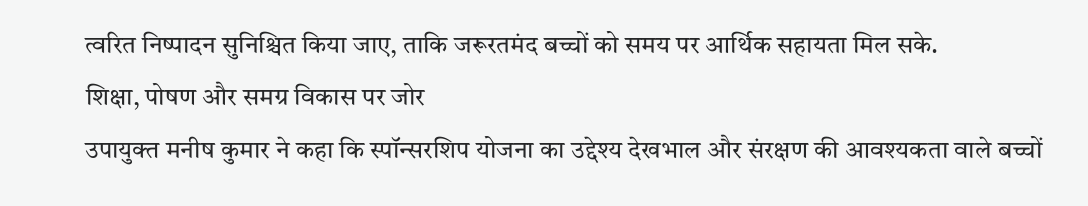त्वरित निष्पादन सुनिश्चित किया जाए, ताकि जरूरतमंद बच्चों को समय पर आर्थिक सहायता मिल सके.
शिक्षा, पोषण और समग्र विकास पर जोर
उपायुक्त मनीष कुमार ने कहा कि स्पॉन्सरशिप योजना का उद्देश्य देखभाल और संरक्षण की आवश्यकता वाले बच्चों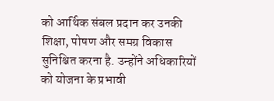को आर्थिक संबल प्रदान कर उनकी शिक्षा, पोषण और समग्र विकास सुनिश्चित करना है. उन्होंने अधिकारियों को योजना के प्रभावी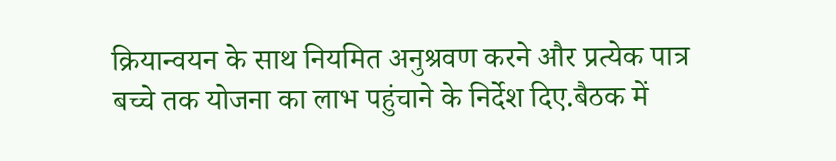क्रियान्वयन के साथ नियमित अनुश्रवण करने और प्रत्येक पात्र बच्चे तक योजना का लाभ पहुंचाने के निर्देश दिए.बैठक में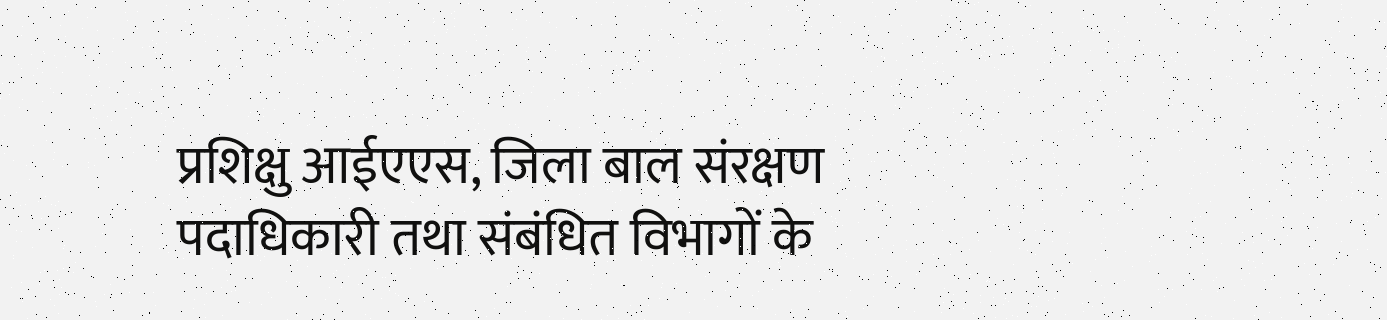प्रशिक्षु आईएएस, जिला बाल संरक्षण पदाधिकारी तथा संबंधित विभागों के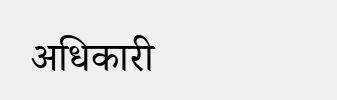अधिकारी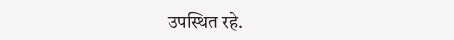उपस्थित रहे.